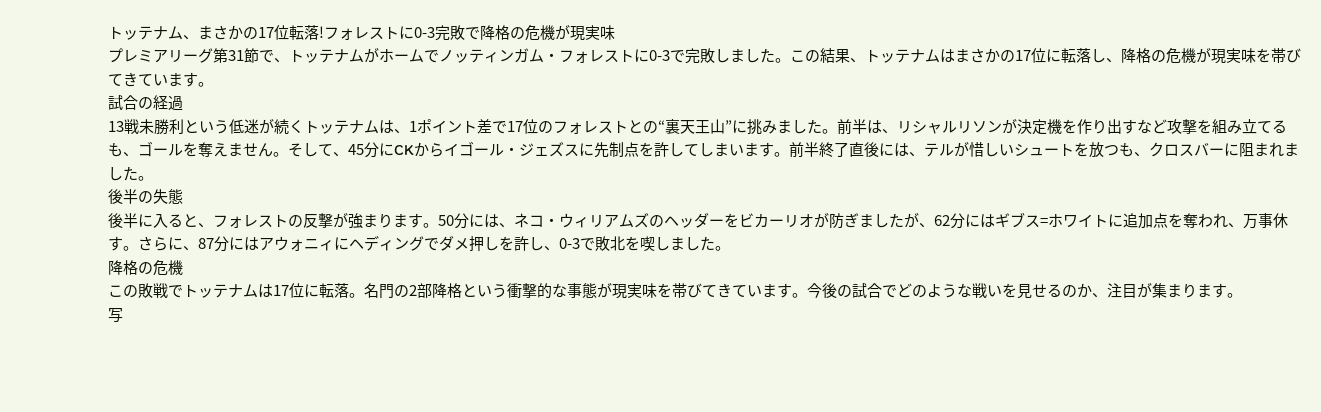トッテナム、まさかの17位転落!フォレストに0-3完敗で降格の危機が現実味
プレミアリーグ第31節で、トッテナムがホームでノッティンガム・フォレストに0-3で完敗しました。この結果、トッテナムはまさかの17位に転落し、降格の危機が現実味を帯びてきています。
試合の経過
13戦未勝利という低迷が続くトッテナムは、1ポイント差で17位のフォレストとの“裏天王山”に挑みました。前半は、リシャルリソンが決定機を作り出すなど攻撃を組み立てるも、ゴールを奪えません。そして、45分にCKからイゴール・ジェズスに先制点を許してしまいます。前半終了直後には、テルが惜しいシュートを放つも、クロスバーに阻まれました。
後半の失態
後半に入ると、フォレストの反撃が強まります。50分には、ネコ・ウィリアムズのヘッダーをビカーリオが防ぎましたが、62分にはギブス=ホワイトに追加点を奪われ、万事休す。さらに、87分にはアウォニィにヘディングでダメ押しを許し、0-3で敗北を喫しました。
降格の危機
この敗戦でトッテナムは17位に転落。名門の2部降格という衝撃的な事態が現実味を帯びてきています。今後の試合でどのような戦いを見せるのか、注目が集まります。
写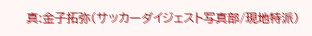真:金子拓弥(サッカーダイジェスト写真部/現地特派)